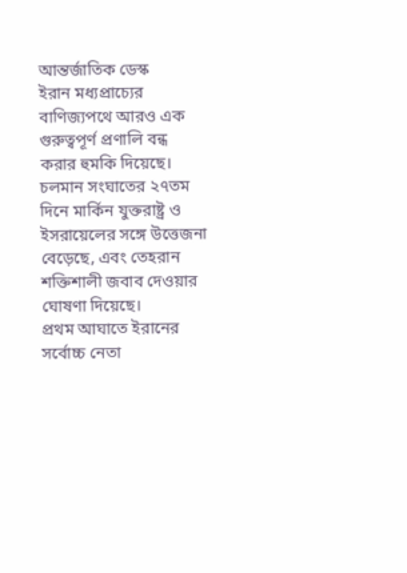আন্তর্জাতিক ডেস্ক
ইরান মধ্যপ্রাচ্যের বাণিজ্যপথে আরও এক গুরুত্বপূর্ণ প্রণালি বন্ধ করার হুমকি দিয়েছে। চলমান সংঘাতের ২৭তম দিনে মার্কিন যুক্তরাষ্ট্র ও ইসরায়েলের সঙ্গে উত্তেজনা বেড়েছে, এবং তেহরান শক্তিশালী জবাব দেওয়ার ঘোষণা দিয়েছে।
প্রথম আঘাতে ইরানের সর্বোচ্চ নেতা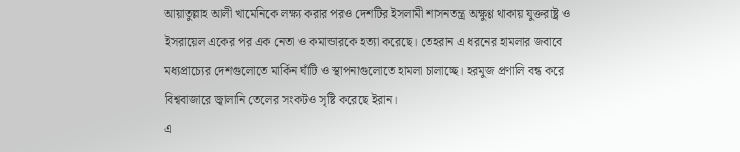আয়াতুল্লাহ আলী খামেনিকে লক্ষ্য করার পরও দেশটির ইসলামী শাসনতন্ত্র অক্ষুণ্ণ থাকায় যুক্তরাষ্ট্র ও ইসরায়েল একের পর এক নেতা ও কমান্ডারকে হত্যা করেছে। তেহরান এ ধরনের হামলার জবাবে মধ্যপ্রাচ্যের দেশগুলোতে মার্কিন ঘাঁটি ও স্থাপনাগুলোতে হামলা চালাচ্ছে। হরমুজ প্রণালি বন্ধ করে বিশ্ববাজারে জ্বালানি তেলের সংকটও সৃষ্টি করেছে ইরান।
এ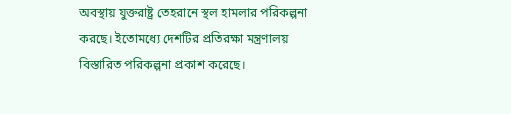অবস্থায় যুক্তরাষ্ট্র তেহরানে স্থল হামলার পরিকল্পনা করছে। ইতোমধ্যে দেশটির প্রতিরক্ষা মন্ত্রণালয় বিস্তারিত পরিকল্পনা প্রকাশ করেছে।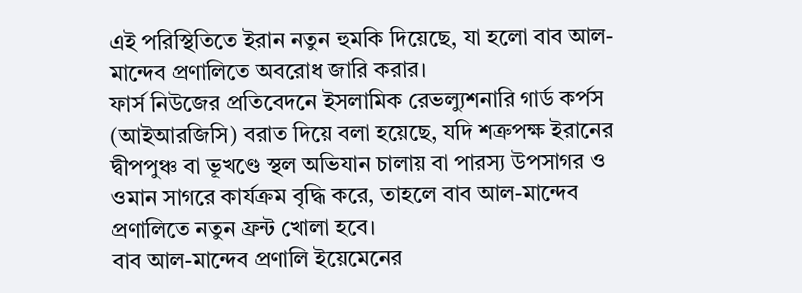এই পরিস্থিতিতে ইরান নতুন হুমকি দিয়েছে, যা হলো বাব আল-মান্দেব প্রণালিতে অবরোধ জারি করার।
ফার্স নিউজের প্রতিবেদনে ইসলামিক রেভল্যুশনারি গার্ড কর্পস (আইআরজিসি) বরাত দিয়ে বলা হয়েছে, যদি শত্রুপক্ষ ইরানের দ্বীপপুঞ্চ বা ভূখণ্ডে স্থল অভিযান চালায় বা পারস্য উপসাগর ও ওমান সাগরে কার্যক্রম বৃদ্ধি করে, তাহলে বাব আল-মান্দেব প্রণালিতে নতুন ফ্রন্ট খোলা হবে।
বাব আল-মান্দেব প্রণালি ইয়েমেনের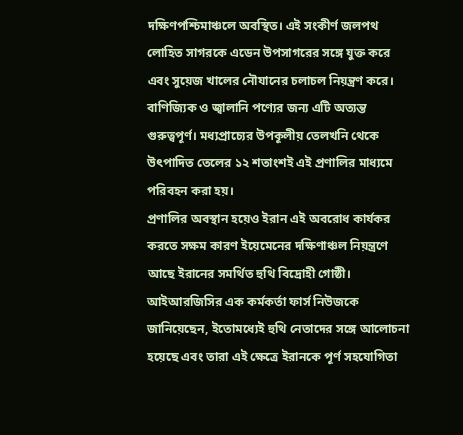দক্ষিণপশ্চিমাঞ্চলে অবস্থিত। এই সংকীর্ণ জলপথ লোহিত সাগরকে এডেন উপসাগরের সঙ্গে যুক্ত করে এবং সুয়েজ খালের নৌযানের চলাচল নিয়ন্ত্রণ করে। বাণিজ্যিক ও জ্বালানি পণ্যের জন্য এটি অত্যন্ত গুরুত্বপূর্ণ। মধ্যপ্রাচ্যের উপকূলীয় তেলখনি থেকে উৎপাদিত তেলের ১২ শতাংশই এই প্রণালির মাধ্যমে পরিবহন করা হয়।
প্রণালির অবস্থান হয়েও ইরান এই অবরোধ কার্যকর করতে সক্ষম কারণ ইয়েমেনের দক্ষিণাঞ্চল নিয়ন্ত্রণে আছে ইরানের সমর্থিত হুথি বিদ্রোহী গোষ্ঠী। আইআরজিসির এক কর্মকর্তা ফার্স নিউজকে জানিয়েছেন, ইতোমধ্যেই হুথি নেতাদের সঙ্গে আলোচনা হয়েছে এবং তারা এই ক্ষেত্রে ইরানকে পূর্ণ সহযোগিতা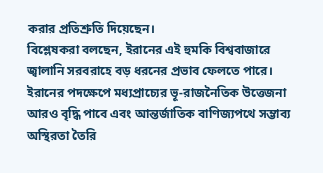করার প্রতিশ্রুতি দিয়েছেন।
বিশ্লেষকরা বলছেন, ইরানের এই হুমকি বিশ্ববাজারে জ্বালানি সরবরাহে বড় ধরনের প্রভাব ফেলতে পারে। ইরানের পদক্ষেপে মধ্যপ্রাচ্যের ভূ-রাজনৈতিক উত্তেজনা আরও বৃদ্ধি পাবে এবং আন্তর্জাতিক বাণিজ্যপথে সম্ভাব্য অস্থিরতা তৈরি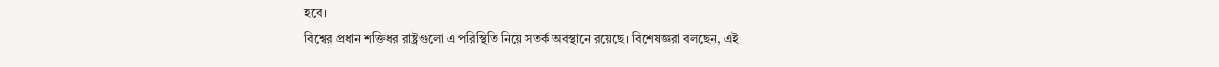হবে।
বিশ্বের প্রধান শক্তিধর রাষ্ট্রগুলো এ পরিস্থিতি নিয়ে সতর্ক অবস্থানে রয়েছে। বিশেষজ্ঞরা বলছেন, এই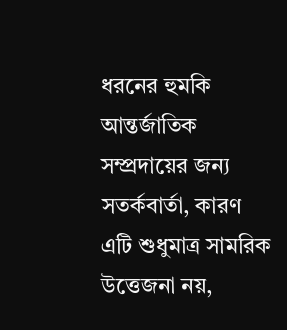ধরনের হুমকি আন্তর্জাতিক সম্প্রদায়ের জন্য সতর্কবার্তা, কারণ এটি শুধুমাত্র সামরিক উত্তেজনা নয়,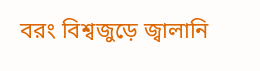বরং বিশ্বজুড়ে জ্বালানি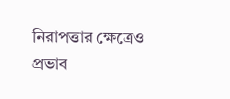নিরাপত্তার ক্ষেত্রেও প্রভাব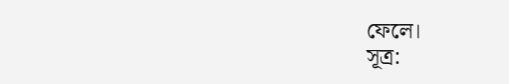ফেলে।
সূত্র: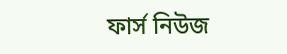ফার্স নিউজ